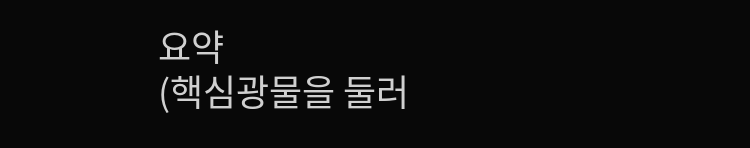요약
(핵심광물을 둘러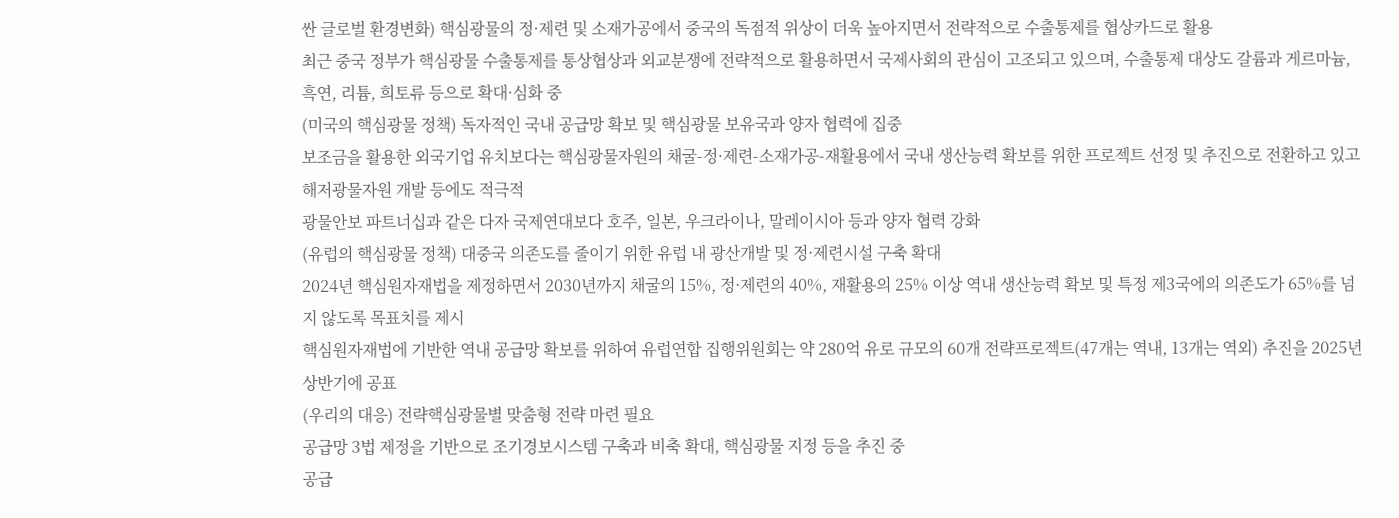싼 글로벌 환경변화) 핵심광물의 정·제련 및 소재가공에서 중국의 독점적 위상이 더욱 높아지면서 전략적으로 수출통제를 협상카드로 활용
최근 중국 정부가 핵심광물 수출통제를 통상협상과 외교분쟁에 전략적으로 활용하면서 국제사회의 관심이 고조되고 있으며, 수출통제 대상도 갈륨과 게르마늄, 흑연, 리튬, 희토류 등으로 확대·심화 중
(미국의 핵심광물 정책) 독자적인 국내 공급망 확보 및 핵심광물 보유국과 양자 협력에 집중
보조금을 활용한 외국기업 유치보다는 핵심광물자원의 채굴-정·제련-소재가공-재활용에서 국내 생산능력 확보를 위한 프로젝트 선정 및 추진으로 전환하고 있고 해저광물자원 개발 등에도 적극적
광물안보 파트너십과 같은 다자 국제연대보다 호주, 일본, 우크라이나, 말레이시아 등과 양자 협력 강화
(유럽의 핵심광물 정책) 대중국 의존도를 줄이기 위한 유럽 내 광산개발 및 정·제련시설 구축 확대
2024년 핵심원자재법을 제정하면서 2030년까지 채굴의 15%, 정·제련의 40%, 재활용의 25% 이상 역내 생산능력 확보 및 특정 제3국에의 의존도가 65%를 넘지 않도록 목표치를 제시
핵심원자재법에 기반한 역내 공급망 확보를 위하여 유럽연합 집행위원회는 약 280억 유로 규모의 60개 전략프로젝트(47개는 역내, 13개는 역외) 추진을 2025년 상반기에 공표
(우리의 대응) 전략핵심광물별 맞춤형 전략 마련 필요
공급망 3법 제정을 기반으로 조기경보시스템 구축과 비축 확대, 핵심광물 지정 등을 추진 중
공급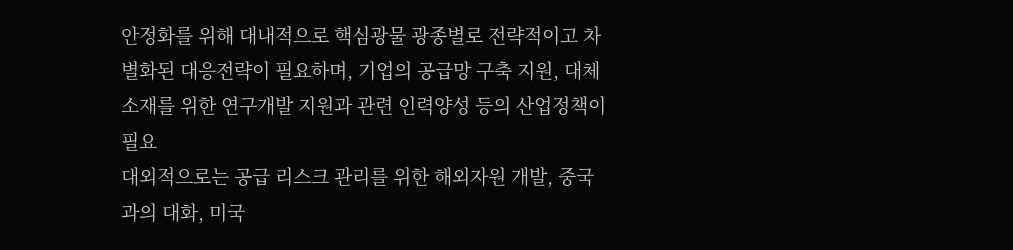안정화를 위해 대내적으로 핵심광물 광종별로 전략적이고 차별화된 대응전략이 필요하며, 기업의 공급망 구축 지원, 대체소재를 위한 연구개발 지원과 관련 인력양성 등의 산업정책이 필요
대외적으로는 공급 리스크 관리를 위한 해외자원 개발, 중국과의 대화, 미국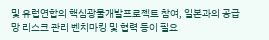및 유럽연합의 핵심광물개발프로젝트 참여, 일본과의 공급망 리스크 관리 벤치마킹 및 협력 등이 필요